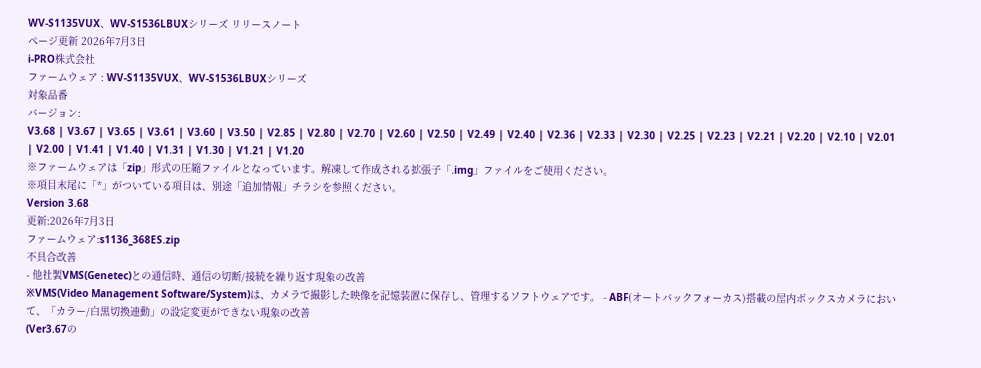WV-S1135VUX、WV-S1536LBUXシリーズ リリースノート
ページ更新 2026年7月3日
i-PRO株式会社
ファームウェア : WV-S1135VUX、WV-S1536LBUXシリーズ
対象品番
バージョン:
V3.68 | V3.67 | V3.65 | V3.61 | V3.60 | V3.50 | V2.85 | V2.80 | V2.70 | V2.60 | V2.50 | V2.49 | V2.40 | V2.36 | V2.33 | V2.30 | V2.25 | V2.23 | V2.21 | V2.20 | V2.10 | V2.01 | V2.00 | V1.41 | V1.40 | V1.31 | V1.30 | V1.21 | V1.20
※ファームウェアは「zip」形式の圧縮ファイルとなっています。解凍して作成される拡張子「.img」ファイルをご使用ください。
※項目末尾に「*」がついている項目は、別途「追加情報」チラシを参照ください。
Version 3.68
更新:2026年7月3日
ファームウェア:s1136_368ES.zip
不具合改善
- 他社製VMS(Genetec)との通信時、通信の切断/接続を繰り返す現象の改善
※VMS(Video Management Software/System)は、カメラで撮影した映像を記憶装置に保存し、管理するソフトウェアです。 - ABF(オートバックフォーカス)搭載の屋内ボックスカメラにおいて、「カラー/白黒切換連動」の設定変更ができない現象の改善
(Ver3.67の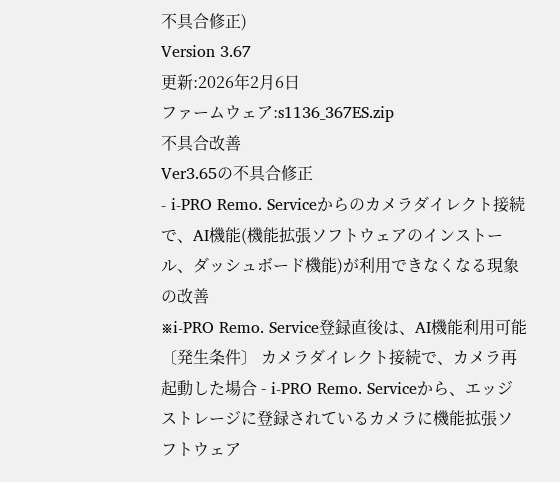不具合修正)
Version 3.67
更新:2026年2月6日
ファームウェア:s1136_367ES.zip
不具合改善
Ver3.65の不具合修正
- i-PRO Remo. Serviceからのカメラダイレクト接続で、AI機能(機能拡張ソフトウェアのインストール、ダッシュボード機能)が利用できなくなる現象の改善
※i-PRO Remo. Service登録直後は、AI機能利用可能
〔発生条件〕 カメラダイレクト接続で、カメラ再起動した場合 - i-PRO Remo. Serviceから、エッジストレージに登録されているカメラに機能拡張ソフトウェア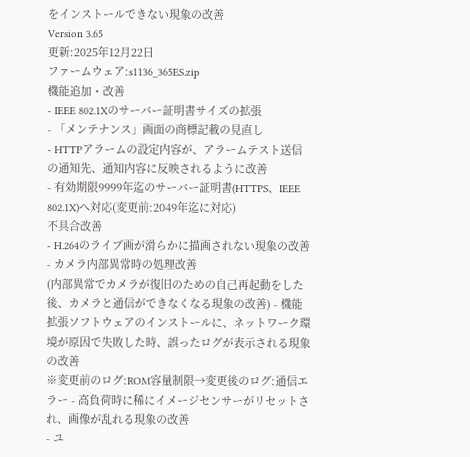をインストールできない現象の改善
Version 3.65
更新:2025年12月22日
ファームウェア:s1136_365ES.zip
機能追加・改善
- IEEE 802.1Xのサーバー証明書サイズの拡張
- 「メンテナンス」画面の商標記載の見直し
- HTTPアラームの設定内容が、アラームテスト送信の通知先、通知内容に反映されるように改善
- 有効期限9999年迄のサーバー証明書(HTTPS、IEEE 802.1X)へ対応(変更前:2049年迄に対応)
不具合改善
- H.264のライブ画が滑らかに描画されない現象の改善
- カメラ内部異常時の処理改善
(内部異常でカメラが復旧のための自己再起動をした後、カメラと通信ができなくなる現象の改善) - 機能拡張ソフトウェアのインストールに、ネットワーク環境が原因で失敗した時、誤ったログが表示される現象の改善
※変更前のログ:ROM容量制限→変更後のログ:通信エラー - 高負荷時に稀にイメージセンサーがリセットされ、画像が乱れる現象の改善
- ユ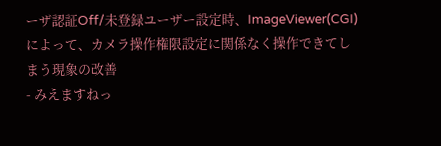ーザ認証Off/未登録ユーザー設定時、ImageViewer(CGI)によって、カメラ操作権限設定に関係なく操作できてしまう現象の改善
- みえますねっ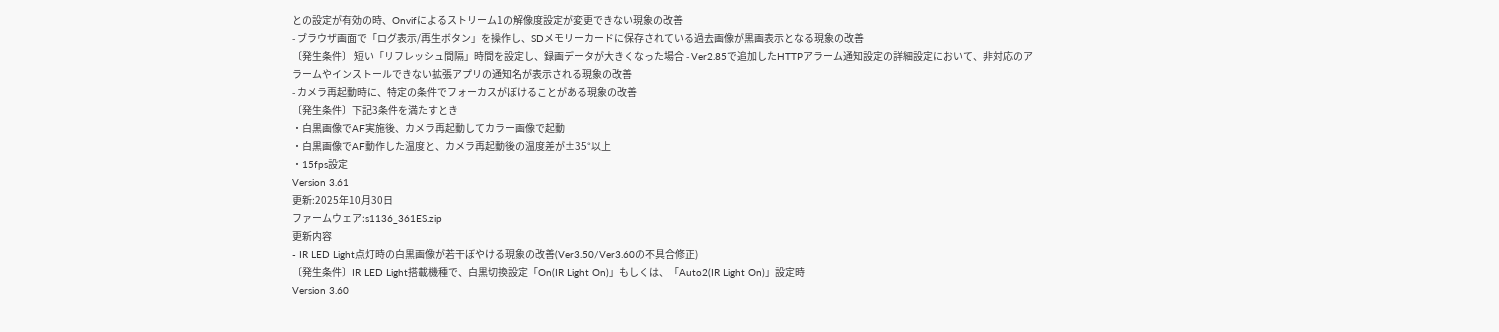との設定が有効の時、Onvifによるストリーム1の解像度設定が変更できない現象の改善
- ブラウザ画面で「ログ表示/再生ボタン」を操作し、SDメモリーカードに保存されている過去画像が黒画表示となる現象の改善
〔発生条件〕 短い「リフレッシュ間隔」時間を設定し、録画データが大きくなった場合 - Ver2.85で追加したHTTPアラーム通知設定の詳細設定において、非対応のアラームやインストールできない拡張アプリの通知名が表示される現象の改善
- カメラ再起動時に、特定の条件でフォーカスがぼけることがある現象の改善
〔発生条件〕下記3条件を満たすとき
・白黒画像でAF実施後、カメラ再起動してカラー画像で起動
・白黒画像でAF動作した温度と、カメラ再起動後の温度差が±35°以上
・15fps設定
Version 3.61
更新:2025年10月30日
ファームウェア:s1136_361ES.zip
更新内容
- IR LED Light点灯時の白黒画像が若干ぼやける現象の改善(Ver3.50/Ver3.60の不具合修正)
〔発生条件〕IR LED Light搭載機種で、白黒切換設定「On(IR Light On)」もしくは、「Auto2(IR Light On)」設定時
Version 3.60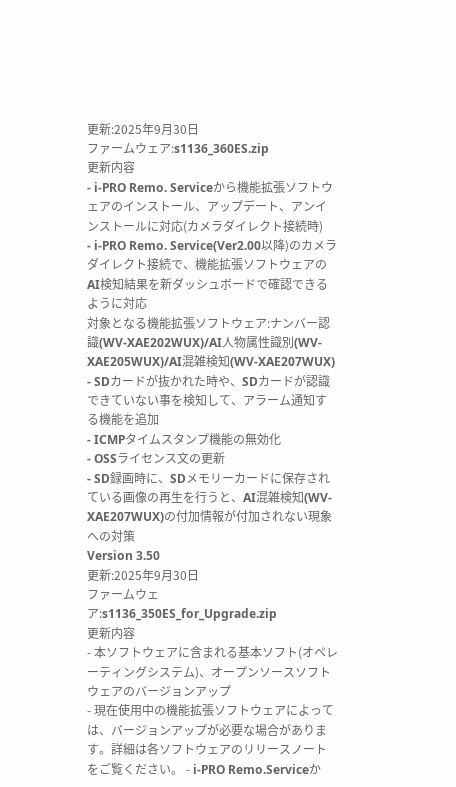更新:2025年9月30日
ファームウェア:s1136_360ES.zip
更新内容
- i-PRO Remo. Serviceから機能拡張ソフトウェアのインストール、アップデート、アンインストールに対応(カメラダイレクト接続時)
- i-PRO Remo. Service(Ver2.00以降)のカメラダイレクト接続で、機能拡張ソフトウェアのAI検知結果を新ダッシュボードで確認できるように対応
対象となる機能拡張ソフトウェア:ナンバー認識(WV-XAE202WUX)/AI人物属性識別(WV-XAE205WUX)/AI混雑検知(WV-XAE207WUX) - SDカードが抜かれた時や、SDカードが認識できていない事を検知して、アラーム通知する機能を追加
- ICMPタイムスタンプ機能の無効化
- OSSライセンス文の更新
- SD録画時に、SDメモリーカードに保存されている画像の再生を行うと、AI混雑検知(WV-XAE207WUX)の付加情報が付加されない現象への対策
Version 3.50
更新:2025年9月30日
ファームウェア:s1136_350ES_for_Upgrade.zip
更新内容
- 本ソフトウェアに含まれる基本ソフト(オペレーティングシステム)、オープンソースソフトウェアのバージョンアップ
- 現在使用中の機能拡張ソフトウェアによっては、バージョンアップが必要な場合があります。詳細は各ソフトウェアのリリースノートをご覧ください。 - i-PRO Remo.Serviceか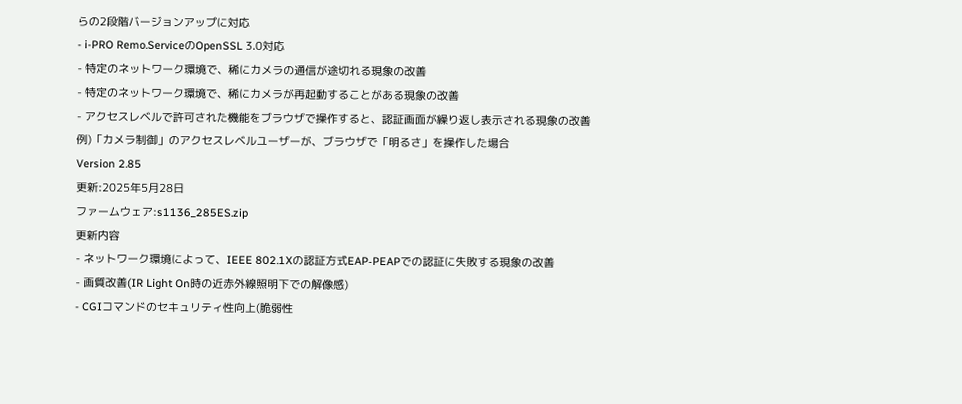らの2段階バージョンアップに対応
- i-PRO Remo.ServiceのOpenSSL 3.0対応
- 特定のネットワーク環境で、稀にカメラの通信が途切れる現象の改善
- 特定のネットワーク環境で、稀にカメラが再起動することがある現象の改善
- アクセスレベルで許可された機能をブラウザで操作すると、認証画面が繰り返し表示される現象の改善
例)「カメラ制御」のアクセスレベルユーザーが、ブラウザで「明るさ」を操作した場合
Version 2.85
更新:2025年5月28日
ファームウェア:s1136_285ES.zip
更新内容
- ネットワーク環境によって、IEEE 802.1Xの認証方式EAP‑PEAPでの認証に失敗する現象の改善
- 画質改善(IR Light On時の近赤外線照明下での解像感)
- CGIコマンドのセキュリティ性向上(脆弱性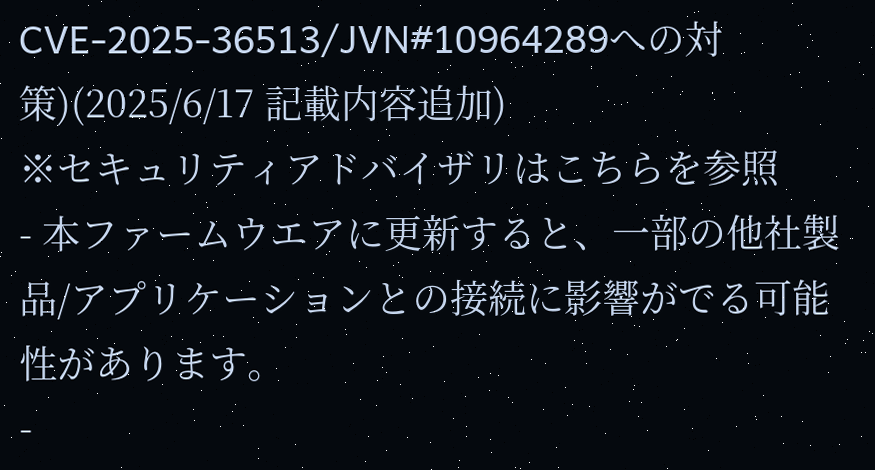CVE-2025-36513/JVN#10964289への対策)(2025/6/17 記載内容追加)
※セキュリティアドバイザリはこちらを参照
- 本ファームウエアに更新すると、一部の他社製品/アプリケーションとの接続に影響がでる可能性があります。
-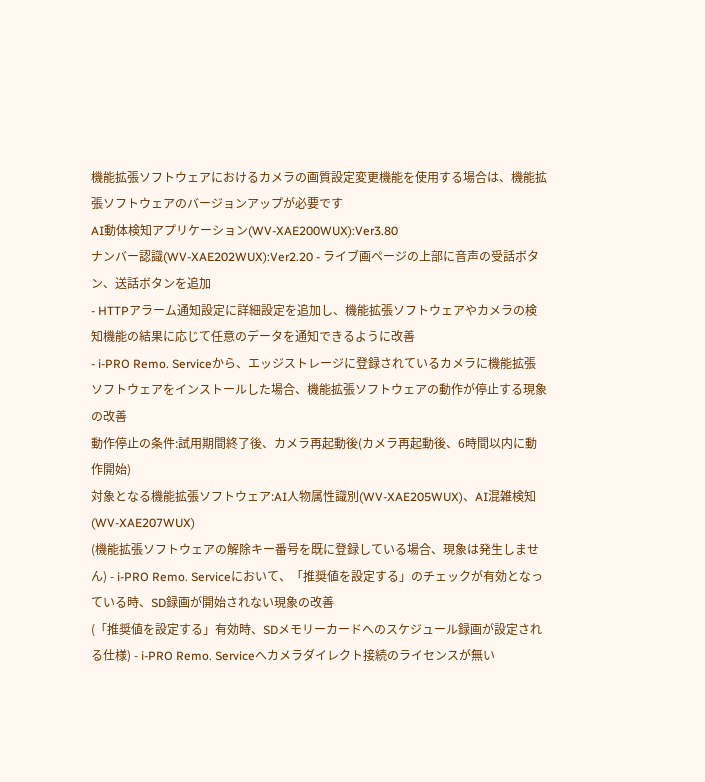機能拡張ソフトウェアにおけるカメラの画質設定変更機能を使用する場合は、機能拡張ソフトウェアのバージョンアップが必要です
AI動体検知アプリケーション(WV-XAE200WUX):Ver3.80
ナンバー認識(WV-XAE202WUX):Ver2.20 - ライブ画ページの上部に音声の受話ボタン、送話ボタンを追加
- HTTPアラーム通知設定に詳細設定を追加し、機能拡張ソフトウェアやカメラの検知機能の結果に応じて任意のデータを通知できるように改善
- i-PRO Remo. Serviceから、エッジストレージに登録されているカメラに機能拡張ソフトウェアをインストールした場合、機能拡張ソフトウェアの動作が停止する現象の改善
動作停止の条件:試用期間終了後、カメラ再起動後(カメラ再起動後、6時間以内に動作開始)
対象となる機能拡張ソフトウェア:AI人物属性識別(WV-XAE205WUX)、AI混雑検知(WV-XAE207WUX)
(機能拡張ソフトウェアの解除キー番号を既に登録している場合、現象は発生しません) - i-PRO Remo. Serviceにおいて、「推奨値を設定する」のチェックが有効となっている時、SD録画が開始されない現象の改善
(「推奨値を設定する」有効時、SDメモリーカードへのスケジュール録画が設定される仕様) - i-PRO Remo. Serviceへカメラダイレクト接続のライセンスが無い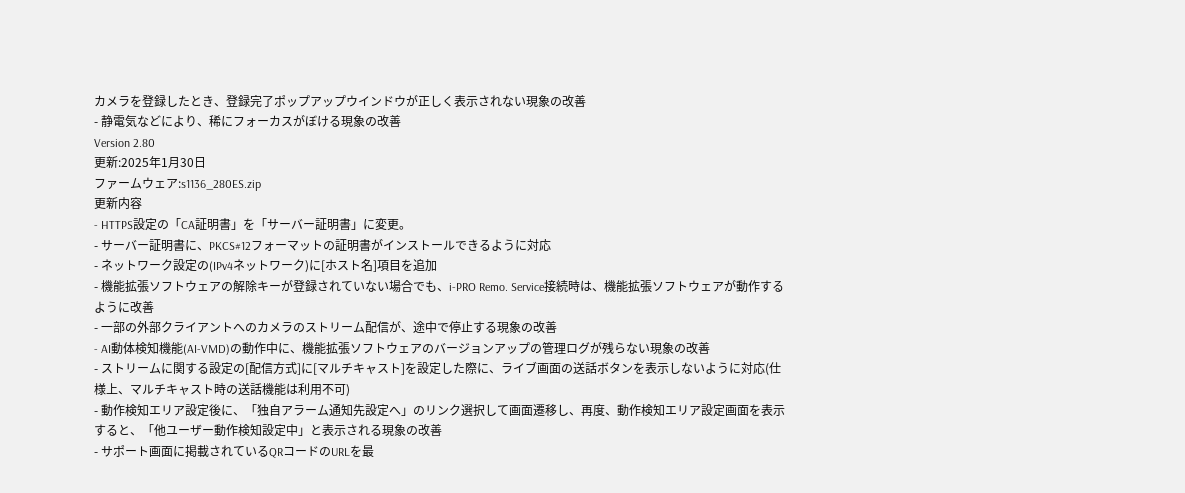カメラを登録したとき、登録完了ポップアップウインドウが正しく表示されない現象の改善
- 静電気などにより、稀にフォーカスがぼける現象の改善
Version 2.80
更新:2025年1月30日
ファームウェア:s1136_280ES.zip
更新内容
- HTTPS設定の「CA証明書」を「サーバー証明書」に変更。
- サーバー証明書に、PKCS#12フォーマットの証明書がインストールできるように対応
- ネットワーク設定の(IPv4ネットワーク)に[ホスト名]項目を追加
- 機能拡張ソフトウェアの解除キーが登録されていない場合でも、i-PRO Remo. Service接続時は、機能拡張ソフトウェアが動作するように改善
- 一部の外部クライアントへのカメラのストリーム配信が、途中で停止する現象の改善
- AI動体検知機能(AI-VMD)の動作中に、機能拡張ソフトウェアのバージョンアップの管理ログが残らない現象の改善
- ストリームに関する設定の[配信方式]に[マルチキャスト]を設定した際に、ライブ画面の送話ボタンを表示しないように対応(仕様上、マルチキャスト時の送話機能は利用不可)
- 動作検知エリア設定後に、「独自アラーム通知先設定へ」のリンク選択して画面遷移し、再度、動作検知エリア設定画面を表示すると、「他ユーザー動作検知設定中」と表示される現象の改善
- サポート画面に掲載されているQRコードのURLを最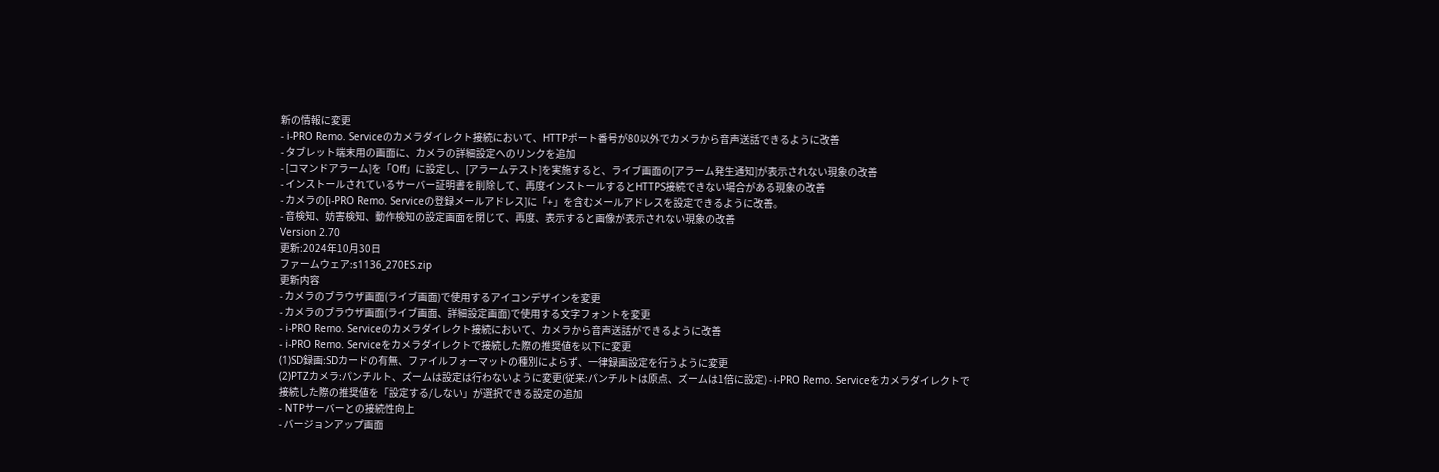新の情報に変更
- i-PRO Remo. Serviceのカメラダイレクト接続において、HTTPポート番号が80以外でカメラから音声送話できるように改善
- タブレット端末用の画面に、カメラの詳細設定へのリンクを追加
- [コマンドアラーム]を「Off」に設定し、[アラームテスト]を実施すると、ライブ画面の[アラーム発生通知]が表示されない現象の改善
- インストールされているサーバー証明書を削除して、再度インストールするとHTTPS接続できない場合がある現象の改善
- カメラの[i‑PRO Remo. Serviceの登録メールアドレス]に「+」を含むメールアドレスを設定できるように改善。
- 音検知、妨害検知、動作検知の設定画面を閉じて、再度、表示すると画像が表示されない現象の改善
Version 2.70
更新:2024年10月30日
ファームウェア:s1136_270ES.zip
更新内容
- カメラのブラウザ画面(ライブ画面)で使用するアイコンデザインを変更
- カメラのブラウザ画面(ライブ画面、詳細設定画面)で使用する文字フォントを変更
- i-PRO Remo. Serviceのカメラダイレクト接続において、カメラから音声送話ができるように改善
- i-PRO Remo. Serviceをカメラダイレクトで接続した際の推奨値を以下に変更
(1)SD録画:SDカードの有無、ファイルフォーマットの種別によらず、一律録画設定を行うように変更
(2)PTZカメラ:パンチルト、ズームは設定は行わないように変更(従来:パンチルトは原点、ズームは1倍に設定) - i-PRO Remo. Serviceをカメラダイレクトで接続した際の推奨値を「設定する/しない」が選択できる設定の追加
- NTPサーバーとの接続性向上
- バージョンアップ画面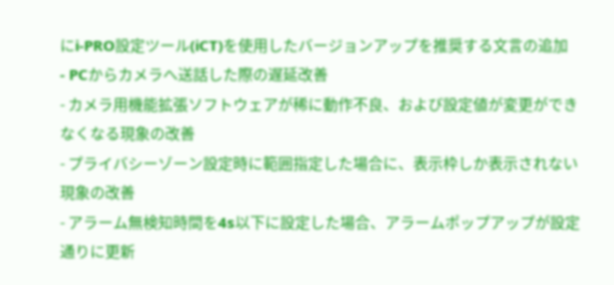にi-PRO設定ツール(iCT)を使用したバージョンアップを推奨する文言の追加
- PCからカメラへ送話した際の遅延改善
- カメラ用機能拡張ソフトウェアが稀に動作不良、および設定値が変更ができなくなる現象の改善
- プライバシーゾーン設定時に範囲指定した場合に、表示枠しか表示されない現象の改善
- アラーム無検知時間を4s以下に設定した場合、アラームポップアップが設定通りに更新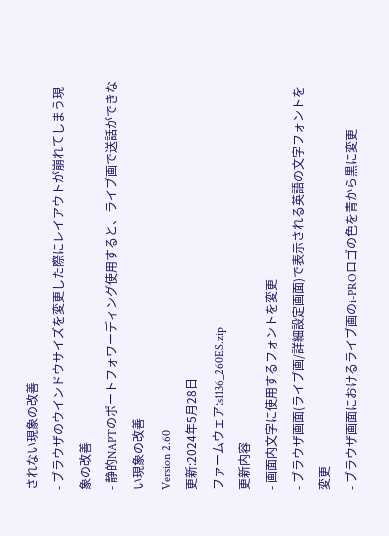されない現象の改善
- ブラウザのウインドウサイズを変更した際にレイアウトが崩れてしまう現象の改善
- 静的NAPTのポートフォワーディング使用すると、ライブ画で送話ができない現象の改善
Version 2.60
更新:2024年5月28日
ファームウェア:s1136_260ES.zip
更新内容
- 画面内文字に使用するフォントを変更
- ブラウザ画面(ライブ画/詳細設定画面)で表示される英語の文字フォントを変更
- ブラウザ画面におけるライブ画のi-PROロゴの色を青から黒に変更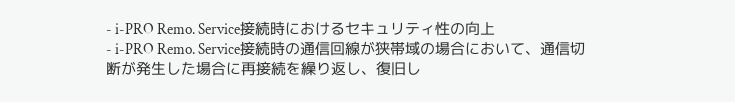- i-PRO Remo. Service接続時におけるセキュリティ性の向上
- i-PRO Remo. Service接続時の通信回線が狭帯域の場合において、通信切断が発生した場合に再接続を繰り返し、復旧し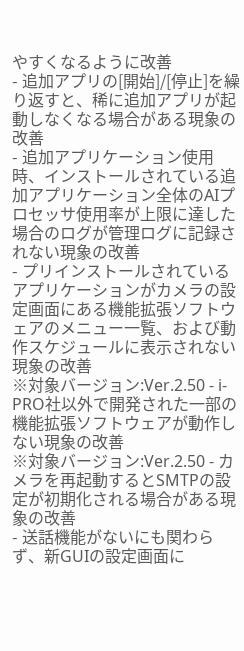やすくなるように改善
- 追加アプリの[開始]/[停止]を繰り返すと、稀に追加アプリが起動しなくなる場合がある現象の改善
- 追加アプリケーション使用時、インストールされている追加アプリケーション全体のAIプロセッサ使用率が上限に達した場合のログが管理ログに記録されない現象の改善
- プリインストールされているアプリケーションがカメラの設定画面にある機能拡張ソフトウェアのメニュー一覧、および動作スケジュールに表示されない現象の改善
※対象バージョン:Ver.2.50 - i-PRO社以外で開発された一部の機能拡張ソフトウェアが動作しない現象の改善
※対象バージョン:Ver.2.50 - カメラを再起動するとSMTPの設定が初期化される場合がある現象の改善
- 送話機能がないにも関わらず、新GUIの設定画面に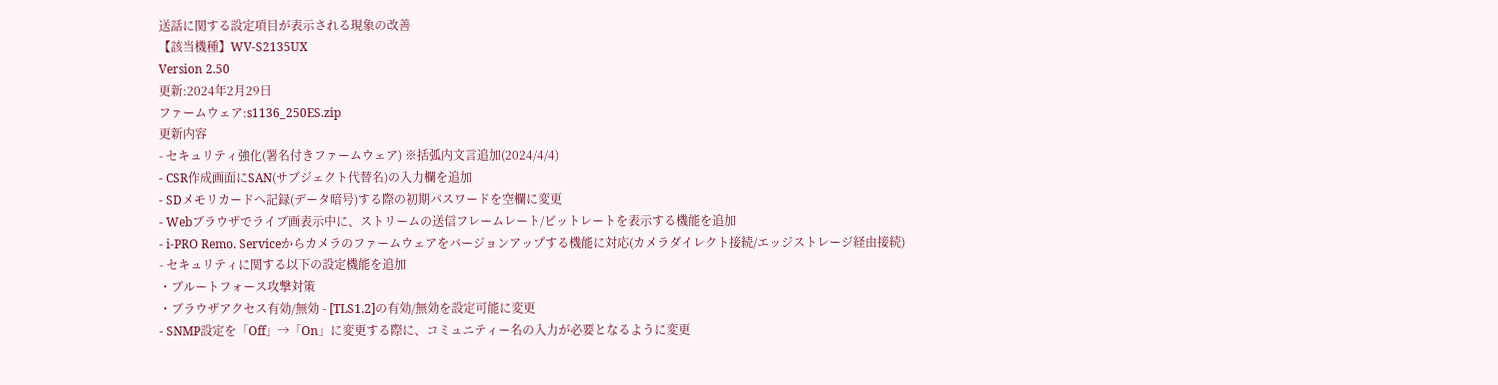送話に関する設定項目が表示される現象の改善
【該当機種】WV-S2135UX
Version 2.50
更新:2024年2月29日
ファームウェア:s1136_250ES.zip
更新内容
- セキュリティ強化(署名付きファームウェア) ※括弧内文言追加(2024/4/4)
- CSR作成画面にSAN(サブジェクト代替名)の入力欄を追加
- SDメモリカードへ記録(データ暗号)する際の初期パスワードを空欄に変更
- Webブラウザでライブ画表示中に、ストリームの送信フレームレート/ビットレートを表示する機能を追加
- i-PRO Remo. Serviceからカメラのファームウェアをバージョンアップする機能に対応(カメラダイレクト接続/エッジストレージ経由接続)
- セキュリティに関する以下の設定機能を追加
・ブルートフォース攻撃対策
・ブラウザアクセス有効/無効 - [TLS1.2]の有効/無効を設定可能に変更
- SNMP設定を「Off」→「On」に変更する際に、コミュニティー名の入力が必要となるように変更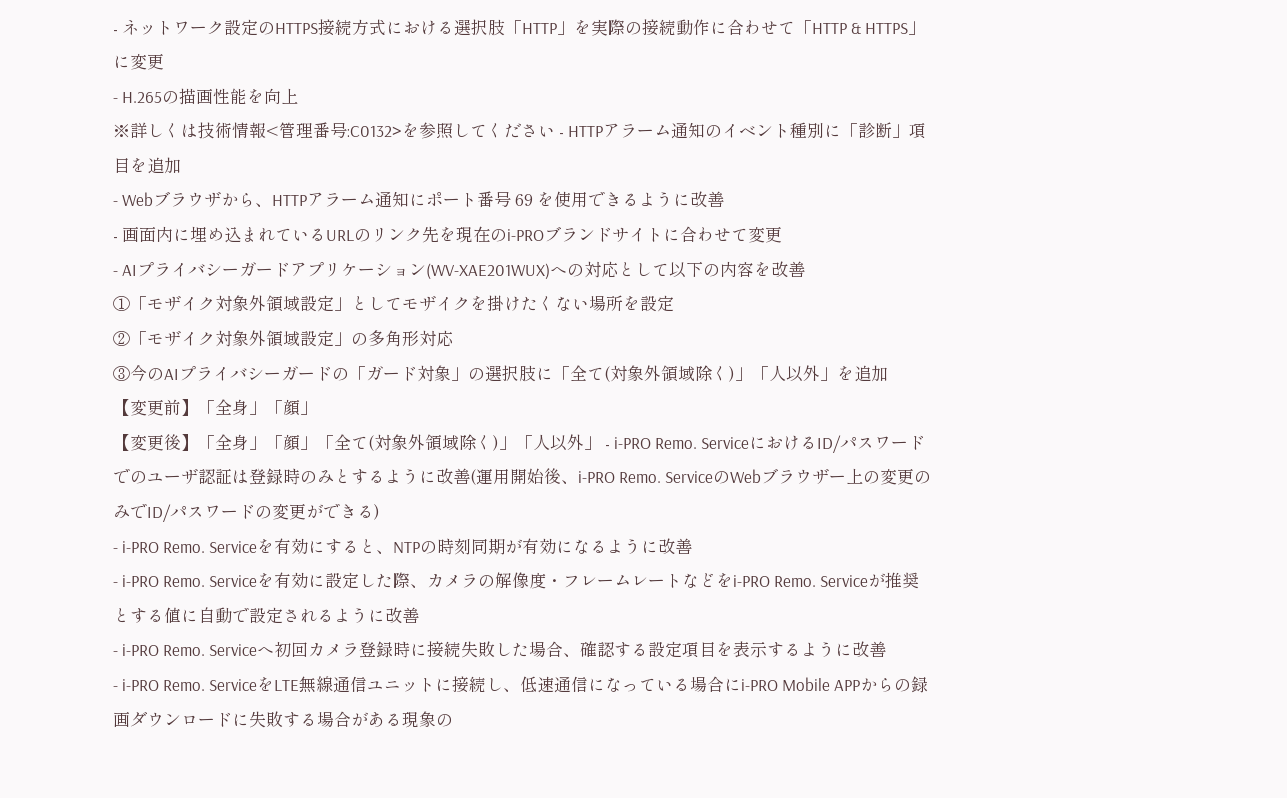- ネットワーク設定のHTTPS接続方式における選択肢「HTTP」を実際の接続動作に合わせて「HTTP & HTTPS」に変更
- H.265の描画性能を向上
※詳しくは技術情報<管理番号:C0132>を参照してください - HTTPアラーム通知のイベント種別に「診断」項目を追加
- Webブラウザから、HTTPアラーム通知にポート番号 69 を使用できるように改善
- 画面内に埋め込まれているURLのリンク先を現在のi-PROブランドサイトに合わせて変更
- AIプライバシーガードアプリケーション(WV-XAE201WUX)への対応として以下の内容を改善
①「モザイク対象外領域設定」としてモザイクを掛けたくない場所を設定
②「モザイク対象外領域設定」の多角形対応
③今のAIプライバシーガードの「ガード対象」の選択肢に「全て(対象外領域除く)」「人以外」を追加
【変更前】「全身」「顔」
【変更後】「全身」「顔」「全て(対象外領域除く)」「人以外」 - i-PRO Remo. ServiceにおけるID/パスワードでのユーザ認証は登録時のみとするように改善(運用開始後、i-PRO Remo. ServiceのWebブラウザー上の変更のみでID/パスワードの変更ができる)
- i-PRO Remo. Serviceを有効にすると、NTPの時刻同期が有効になるように改善
- i-PRO Remo. Serviceを有効に設定した際、カメラの解像度・フレームレートなどをi-PRO Remo. Serviceが推奨とする値に自動で設定されるように改善
- i-PRO Remo. Serviceへ初回カメラ登録時に接続失敗した場合、確認する設定項目を表示するように改善
- i-PRO Remo. ServiceをLTE無線通信ユニットに接続し、低速通信になっている場合にi-PRO Mobile APPからの録画ダウンロードに失敗する場合がある現象の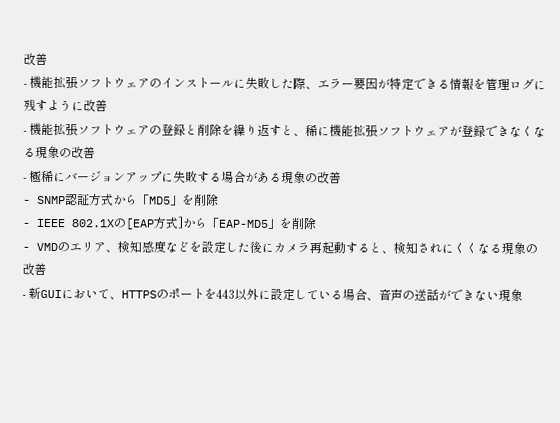改善
- 機能拡張ソフトウェアのインストールに失敗した際、エラー要因が特定できる情報を管理ログに残すように改善
- 機能拡張ソフトウェアの登録と削除を繰り返すと、稀に機能拡張ソフトウェアが登録できなくなる現象の改善
- 極稀にバージョンアップに失敗する場合がある現象の改善
- SNMP認証方式から「MD5」を削除
- IEEE 802.1Xの[EAP方式]から「EAP-MD5」を削除
- VMDのエリア、検知感度などを設定した後にカメラ再起動すると、検知されにくくなる現象の改善
- 新GUIにおいて、HTTPSのポートを443以外に設定している場合、音声の送話ができない現象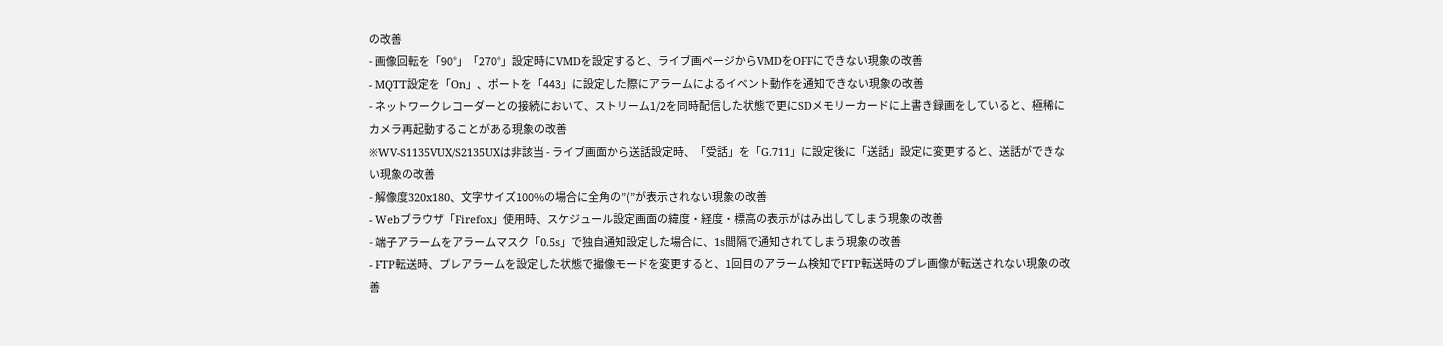の改善
- 画像回転を「90°」「270°」設定時にVMDを設定すると、ライブ画ページからVMDをOFFにできない現象の改善
- MQTT設定を「On」、ポートを「443」に設定した際にアラームによるイベント動作を通知できない現象の改善
- ネットワークレコーダーとの接続において、ストリーム1/2を同時配信した状態で更にSDメモリーカードに上書き録画をしていると、極稀にカメラ再起動することがある現象の改善
※WV-S1135VUX/S2135UXは非該当 - ライブ画面から送話設定時、「受話」を「G.711」に設定後に「送話」設定に変更すると、送話ができない現象の改善
- 解像度320x180、文字サイズ100%の場合に全角の”(”が表示されない現象の改善
- Webブラウザ「Firefox」使用時、スケジュール設定画面の緯度・経度・標高の表示がはみ出してしまう現象の改善
- 端子アラームをアラームマスク「0.5s」で独自通知設定した場合に、1s間隔で通知されてしまう現象の改善
- FTP転送時、プレアラームを設定した状態で撮像モードを変更すると、1回目のアラーム検知でFTP転送時のプレ画像が転送されない現象の改善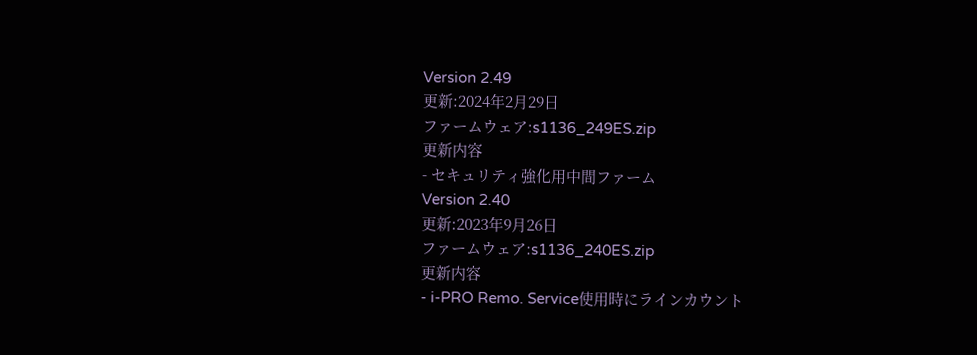Version 2.49
更新:2024年2月29日
ファームウェア:s1136_249ES.zip
更新内容
- セキュリティ強化用中間ファーム
Version 2.40
更新:2023年9月26日
ファームウェア:s1136_240ES.zip
更新内容
- i-PRO Remo. Service使用時にラインカウント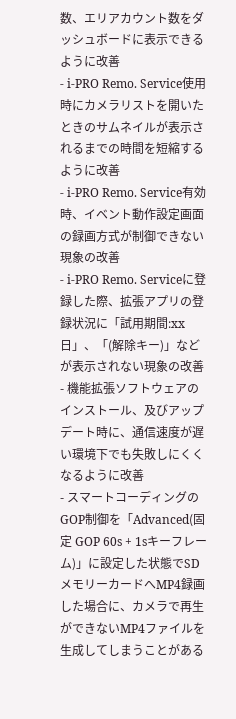数、エリアカウント数をダッシュボードに表示できるように改善
- i-PRO Remo. Service使用時にカメラリストを開いたときのサムネイルが表示されるまでの時間を短縮するように改善
- i-PRO Remo. Service有効時、イベント動作設定画面の録画方式が制御できない現象の改善
- i-PRO Remo. Serviceに登録した際、拡張アプリの登録状況に「試用期間:xx日」、「(解除キー)」などが表示されない現象の改善
- 機能拡張ソフトウェアのインストール、及びアップデート時に、通信速度が遅い環境下でも失敗しにくくなるように改善
- スマートコーディングのGOP制御を「Advanced(固定 GOP 60s + 1sキーフレーム)」に設定した状態でSDメモリーカードへMP4録画した場合に、カメラで再生ができないMP4ファイルを生成してしまうことがある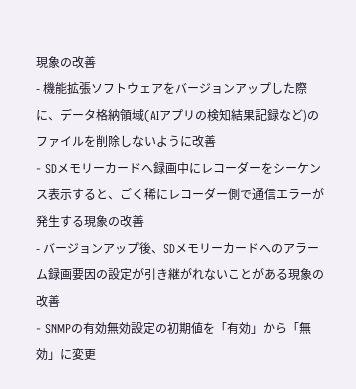現象の改善
- 機能拡張ソフトウェアをバージョンアップした際に、データ格納領域(AIアプリの検知結果記録など)のファイルを削除しないように改善
- SDメモリーカードへ録画中にレコーダーをシーケンス表示すると、ごく稀にレコーダー側で通信エラーが発生する現象の改善
- バージョンアップ後、SDメモリーカードへのアラーム録画要因の設定が引き継がれないことがある現象の改善
- SNMPの有効無効設定の初期値を「有効」から「無効」に変更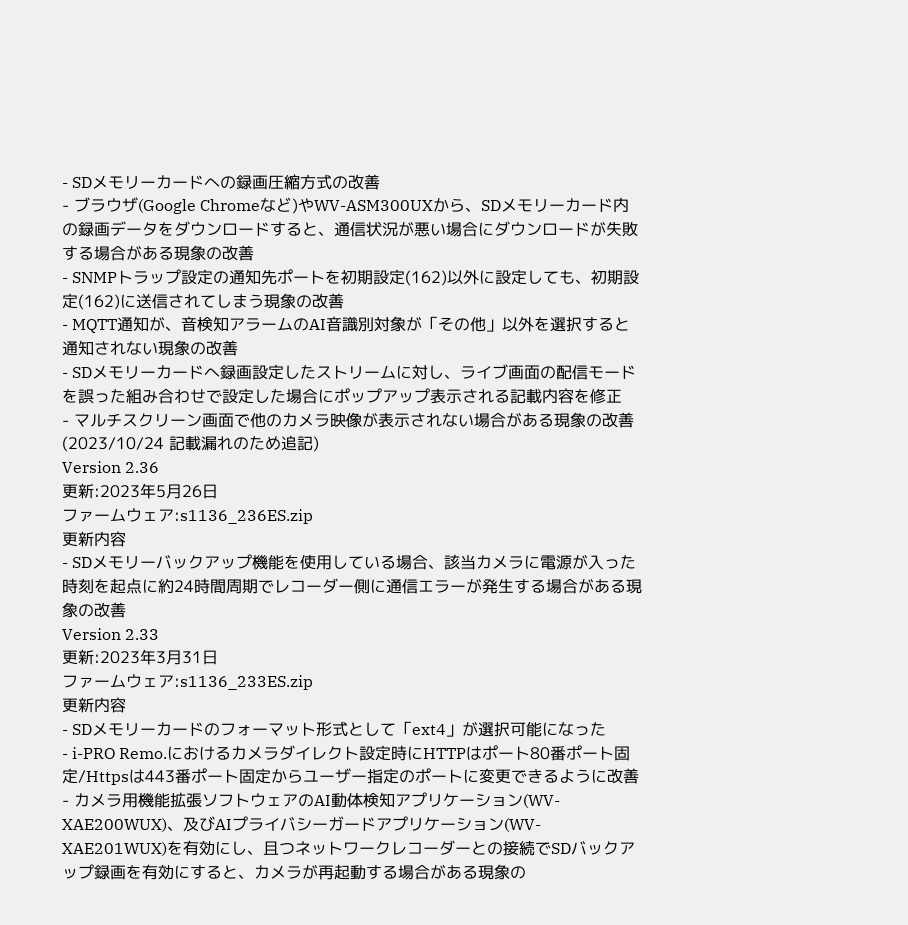- SDメモリーカードへの録画圧縮方式の改善
- ブラウザ(Google Chromeなど)やWV-ASM300UXから、SDメモリーカード内の録画データをダウンロードすると、通信状況が悪い場合にダウンロードが失敗する場合がある現象の改善
- SNMPトラップ設定の通知先ポートを初期設定(162)以外に設定しても、初期設定(162)に送信されてしまう現象の改善
- MQTT通知が、音検知アラームのAI音識別対象が「その他」以外を選択すると通知されない現象の改善
- SDメモリーカードへ録画設定したストリームに対し、ライブ画面の配信モードを誤った組み合わせで設定した場合にポップアップ表示される記載内容を修正
- マルチスクリーン画面で他のカメラ映像が表示されない場合がある現象の改善(2023/10/24 記載漏れのため追記)
Version 2.36
更新:2023年5月26日
ファームウェア:s1136_236ES.zip
更新内容
- SDメモリーバックアップ機能を使用している場合、該当カメラに電源が入った時刻を起点に約24時間周期でレコーダー側に通信エラーが発生する場合がある現象の改善
Version 2.33
更新:2023年3月31日
ファームウェア:s1136_233ES.zip
更新内容
- SDメモリーカードのフォーマット形式として「ext4」が選択可能になった
- i-PRO Remo.におけるカメラダイレクト設定時にHTTPはポート80番ポート固定/Httpsは443番ポート固定からユーザー指定のポートに変更できるように改善
- カメラ用機能拡張ソフトウェアのAI動体検知アプリケーション(WV-XAE200WUX)、及びAIプライバシーガードアプリケーション(WV-XAE201WUX)を有効にし、且つネットワークレコーダーとの接続でSDバックアップ録画を有効にすると、カメラが再起動する場合がある現象の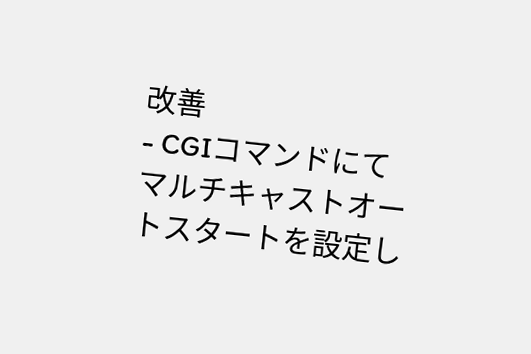改善
- CGIコマンドにてマルチキャストオートスタートを設定し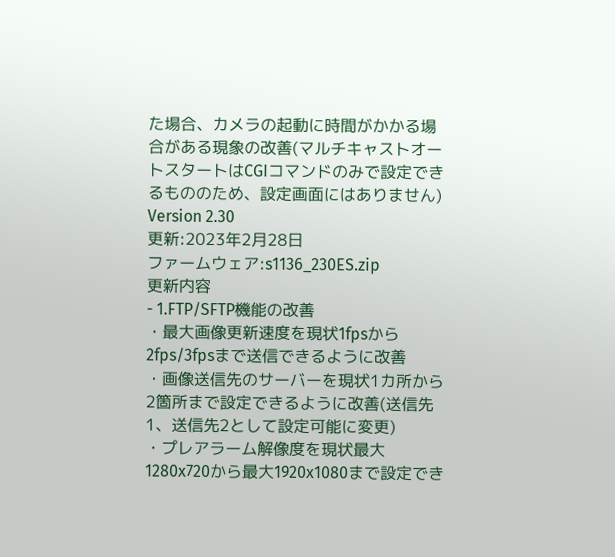た場合、カメラの起動に時間がかかる場合がある現象の改善(マルチキャストオートスタートはCGIコマンドのみで設定できるもののため、設定画面にはありません)
Version 2.30
更新:2023年2月28日
ファームウェア:s1136_230ES.zip
更新内容
- 1.FTP/SFTP機能の改善
・最大画像更新速度を現状1fpsから2fps/3fpsまで送信できるように改善
・画像送信先のサーバーを現状1カ所から2箇所まで設定できるように改善(送信先1、送信先2として設定可能に変更)
・プレアラーム解像度を現状最大1280x720から最大1920x1080まで設定でき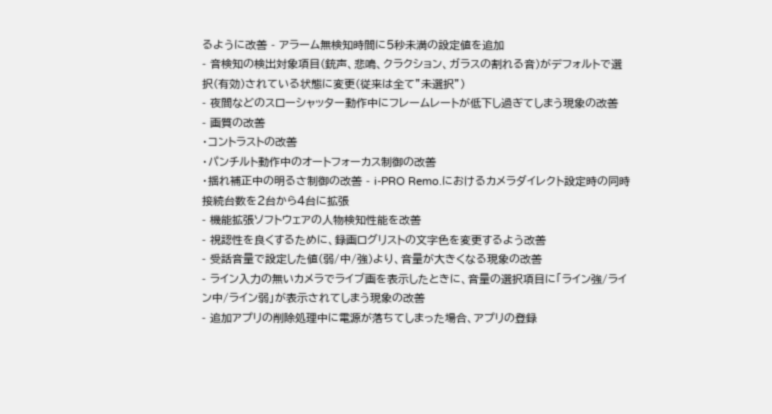るように改善 - アラーム無検知時間に5秒未満の設定値を追加
- 音検知の検出対象項目(銃声、悲鳴、クラクション、ガラスの割れる音)がデフォルトで選択(有効)されている状態に変更(従来は全て”未選択”)
- 夜間などのスローシャッター動作中にフレームレートが低下し過ぎてしまう現象の改善
- 画質の改善
・コントラストの改善
・パンチルト動作中のオートフォーカス制御の改善
・揺れ補正中の明るさ制御の改善 - i-PRO Remo.におけるカメラダイレクト設定時の同時接続台数を2台から4台に拡張
- 機能拡張ソフトウェアの人物検知性能を改善
- 視認性を良くするために、録画ログリストの文字色を変更するよう改善
- 受話音量で設定した値(弱/中/強)より、音量が大きくなる現象の改善
- ライン入力の無いカメラでライブ画を表示したときに、音量の選択項目に「ライン強/ライン中/ライン弱」が表示されてしまう現象の改善
- 追加アプリの削除処理中に電源が落ちてしまった場合、アプリの登録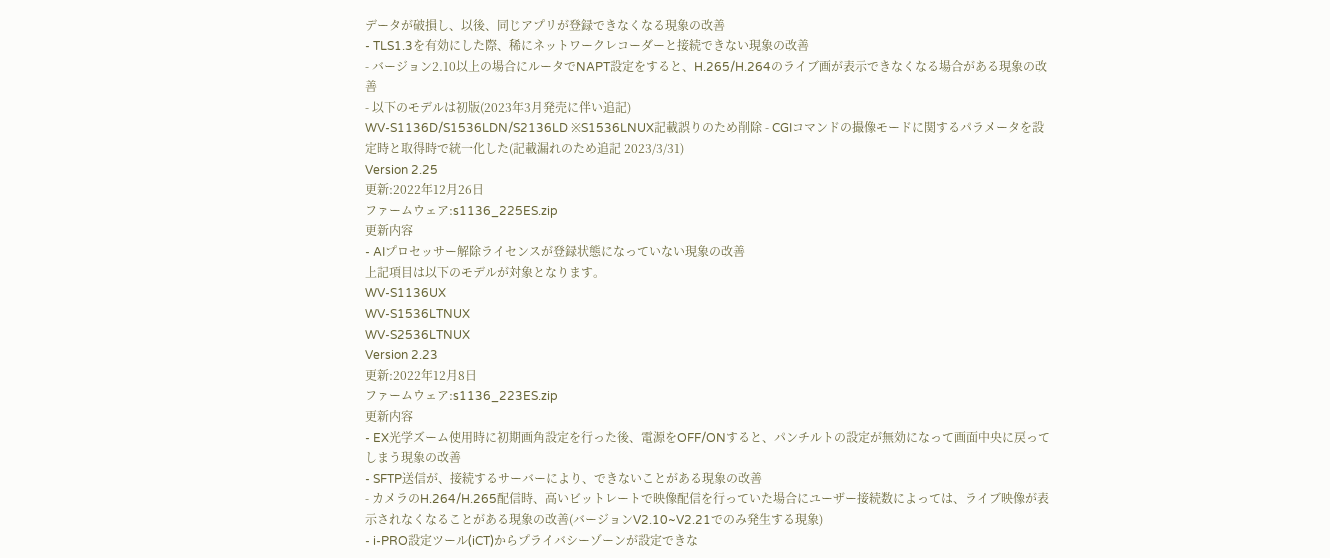データが破損し、以後、同じアプリが登録できなくなる現象の改善
- TLS1.3を有効にした際、稀にネットワークレコーダーと接続できない現象の改善
- バージョン2.10以上の場合にルータでNAPT設定をすると、H.265/H.264のライブ画が表示できなくなる場合がある現象の改善
- 以下のモデルは初版(2023年3月発売に伴い追記)
WV-S1136D/S1536LDN/S2136LD ※S1536LNUX記載誤りのため削除 - CGIコマンドの撮像モードに関するパラメータを設定時と取得時で統一化した(記載漏れのため追記 2023/3/31)
Version 2.25
更新:2022年12月26日
ファームウェア:s1136_225ES.zip
更新内容
- AIプロセッサー解除ライセンスが登録状態になっていない現象の改善
上記項目は以下のモデルが対象となります。
WV-S1136UX
WV-S1536LTNUX
WV-S2536LTNUX
Version 2.23
更新:2022年12月8日
ファームウェア:s1136_223ES.zip
更新内容
- EX光学ズーム使用時に初期画角設定を行った後、電源をOFF/ONすると、パンチルトの設定が無効になって画面中央に戻ってしまう現象の改善
- SFTP送信が、接続するサーバーにより、できないことがある現象の改善
- カメラのH.264/H.265配信時、高いビットレートで映像配信を行っていた場合にユーザー接続数によっては、ライブ映像が表示されなくなることがある現象の改善(バージョンV2.10~V2.21でのみ発生する現象)
- i-PRO設定ツール(iCT)からプライバシーゾーンが設定できな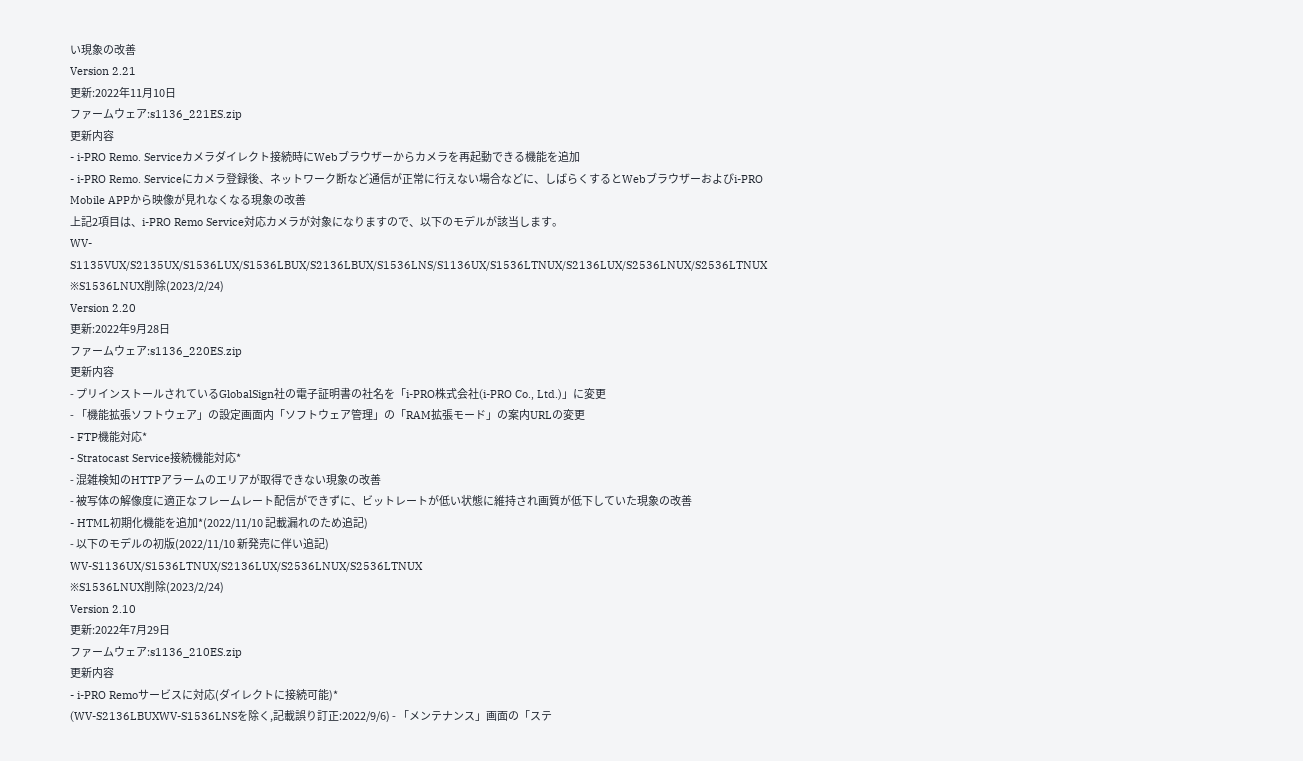い現象の改善
Version 2.21
更新:2022年11月10日
ファームウェア:s1136_221ES.zip
更新内容
- i-PRO Remo. Serviceカメラダイレクト接続時にWebブラウザーからカメラを再起動できる機能を追加
- i-PRO Remo. Serviceにカメラ登録後、ネットワーク断など通信が正常に行えない場合などに、しばらくするとWebブラウザーおよびi-PRO Mobile APPから映像が見れなくなる現象の改善
上記2項目は、i-PRO Remo Service対応カメラが対象になりますので、以下のモデルが該当します。
WV-S1135VUX/S2135UX/S1536LUX/S1536LBUX/S2136LBUX/S1536LNS/S1136UX/S1536LTNUX/S2136LUX/S2536LNUX/S2536LTNUX
※S1536LNUX削除(2023/2/24)
Version 2.20
更新:2022年9月28日
ファームウェア:s1136_220ES.zip
更新内容
- プリインストールされているGlobalSign社の電子証明書の社名を「i-PRO株式会社(i-PRO Co., Ltd.)」に変更
- 「機能拡張ソフトウェア」の設定画面内「ソフトウェア管理」の「RAM拡張モード」の案内URLの変更
- FTP機能対応*
- Stratocast Service接続機能対応*
- 混雑検知のHTTPアラームのエリアが取得できない現象の改善
- 被写体の解像度に適正なフレームレート配信ができずに、ビットレートが低い状態に維持され画質が低下していた現象の改善
- HTML初期化機能を追加*(2022/11/10 記載漏れのため追記)
- 以下のモデルの初版(2022/11/10 新発売に伴い追記)
WV-S1136UX/S1536LTNUX/S2136LUX/S2536LNUX/S2536LTNUX
※S1536LNUX削除(2023/2/24)
Version 2.10
更新:2022年7月29日
ファームウェア:s1136_210ES.zip
更新内容
- i-PRO Remoサービスに対応(ダイレクトに接続可能)*
(WV-S2136LBUXWV-S1536LNSを除く,記載誤り訂正:2022/9/6) - 「メンテナンス」画面の「ステ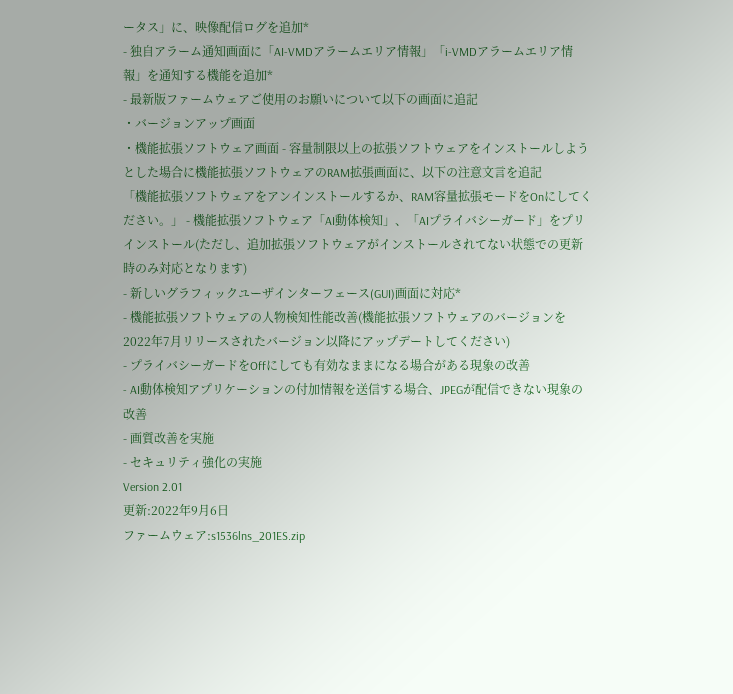ータス」に、映像配信ログを追加*
- 独自アラーム通知画面に「AI-VMDアラームエリア情報」「i-VMDアラームエリア情報」を通知する機能を追加*
- 最新版ファームウェアご使用のお願いについて以下の画面に追記
・バージョンアップ画面
・機能拡張ソフトウェア画面 - 容量制限以上の拡張ソフトウェアをインストールしようとした場合に機能拡張ソフトウェアのRAM拡張画面に、以下の注意文言を追記
「機能拡張ソフトウェアをアンインストールするか、RAM容量拡張モードをOnにしてください。」 - 機能拡張ソフトウェア「AI動体検知」、「AIプライバシーガード」をプリインストール(ただし、追加拡張ソフトウェアがインストールされてない状態での更新時のみ対応となります)
- 新しいグラフィックユーザインターフェース(GUI)画面に対応*
- 機能拡張ソフトウェアの人物検知性能改善(機能拡張ソフトウェアのバージョンを2022年7月リリースされたバージョン以降にアップデートしてください)
- プライバシーガードをOffにしても有効なままになる場合がある現象の改善
- AI動体検知アプリケーションの付加情報を送信する場合、JPEGが配信できない現象の改善
- 画質改善を実施
- セキュリティ強化の実施
Version 2.01
更新:2022年9月6日
ファームウェア:s1536lns_201ES.zip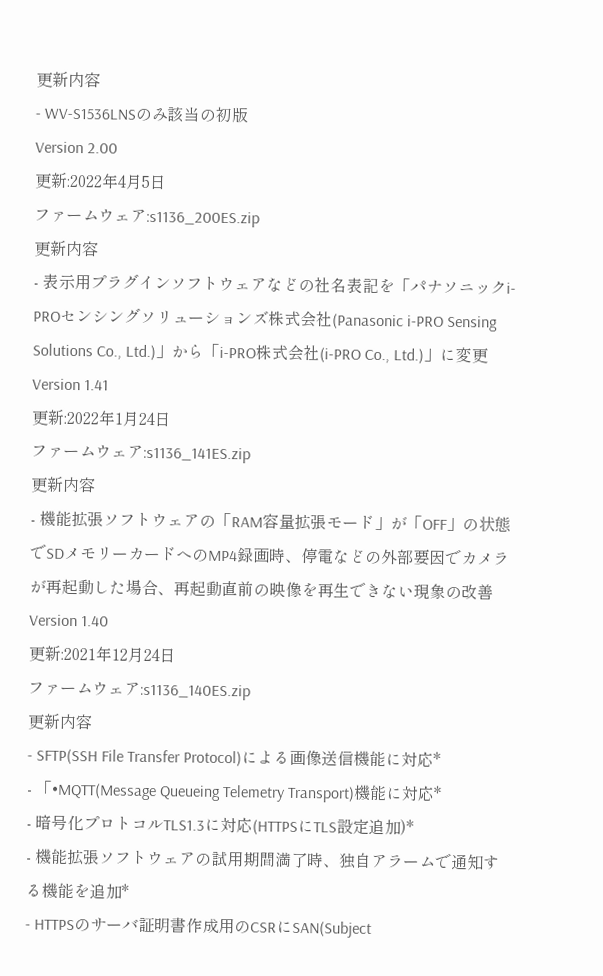更新内容
- WV-S1536LNSのみ該当の初版
Version 2.00
更新:2022年4月5日
ファームウェア:s1136_200ES.zip
更新内容
- 表示用プラグインソフトウェアなどの社名表記を「パナソニックi-PROセンシングソリューションズ株式会社(Panasonic i-PRO Sensing Solutions Co., Ltd.)」から「i-PRO株式会社(i-PRO Co., Ltd.)」に変更
Version 1.41
更新:2022年1月24日
ファームウェア:s1136_141ES.zip
更新内容
- 機能拡張ソフトウェアの「RAM容量拡張モード」が「OFF」の状態でSDメモリーカードへのMP4録画時、停電などの外部要因でカメラが再起動した場合、再起動直前の映像を再生できない現象の改善
Version 1.40
更新:2021年12月24日
ファームウェア:s1136_140ES.zip
更新内容
- SFTP(SSH File Transfer Protocol)による画像送信機能に対応*
- 「•MQTT(Message Queueing Telemetry Transport)機能に対応*
- 暗号化プロトコルTLS1.3に対応(HTTPSにTLS設定追加)*
- 機能拡張ソフトウェアの試用期間満了時、独自アラームで通知する機能を追加*
- HTTPSのサーバ証明書作成用のCSRにSAN(Subject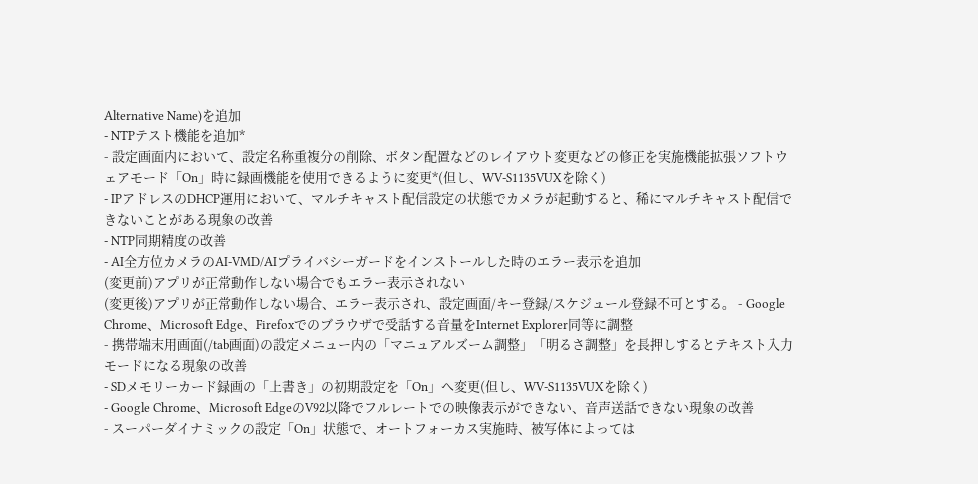Alternative Name)を追加
- NTPテスト機能を追加*
- 設定画面内において、設定名称重複分の削除、ボタン配置などのレイアウト変更などの修正を実施機能拡張ソフトウェアモード「On」時に録画機能を使用できるように変更*(但し、WV-S1135VUXを除く)
- IPアドレスのDHCP運用において、マルチキャスト配信設定の状態でカメラが起動すると、稀にマルチキャスト配信できないことがある現象の改善
- NTP同期精度の改善
- AI全方位カメラのAI-VMD/AIプライバシーガードをインストールした時のエラー表示を追加
(変更前)アプリが正常動作しない場合でもエラー表示されない
(変更後)アプリが正常動作しない場合、エラー表示され、設定画面/キー登録/スケジュール登録不可とする。 - Google Chrome、Microsoft Edge、Firefoxでのブラウザで受話する音量をInternet Explorer同等に調整
- 携帯端末用画面(/tab画面)の設定メニュー内の「マニュアルズーム調整」「明るさ調整」を長押しするとテキスト入力モードになる現象の改善
- SDメモリーカード録画の「上書き」の初期設定を「On」へ変更(但し、WV-S1135VUXを除く)
- Google Chrome、Microsoft EdgeのV92以降でフルレートでの映像表示ができない、音声送話できない現象の改善
- スーパーダイナミックの設定「On」状態で、オートフォーカス実施時、被写体によっては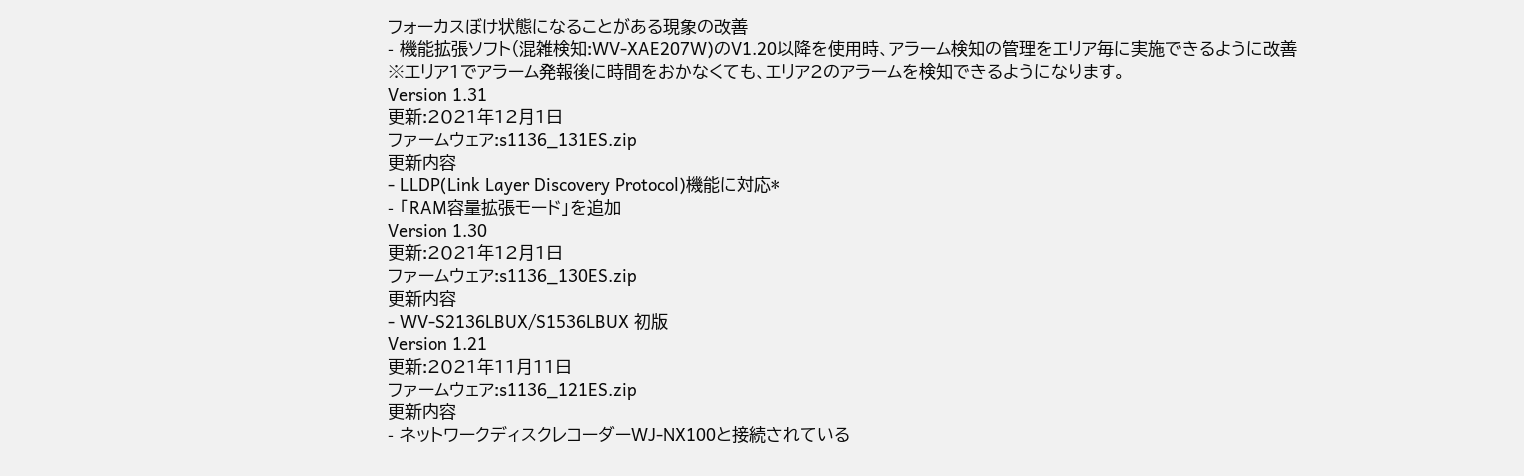フォーカスぼけ状態になることがある現象の改善
- 機能拡張ソフト(混雑検知:WV-XAE207W)のV1.20以降を使用時、アラーム検知の管理をエリア毎に実施できるように改善
※エリア1でアラーム発報後に時間をおかなくても、エリア2のアラームを検知できるようになります。
Version 1.31
更新:2021年12月1日
ファームウェア:s1136_131ES.zip
更新内容
- LLDP(Link Layer Discovery Protocol)機能に対応*
- 「RAM容量拡張モード」を追加
Version 1.30
更新:2021年12月1日
ファームウェア:s1136_130ES.zip
更新内容
- WV-S2136LBUX/S1536LBUX 初版
Version 1.21
更新:2021年11月11日
ファームウェア:s1136_121ES.zip
更新内容
- ネットワークディスクレコーダーWJ-NX100と接続されている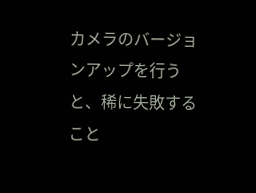カメラのバージョンアップを行うと、稀に失敗すること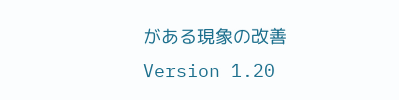がある現象の改善
Version 1.20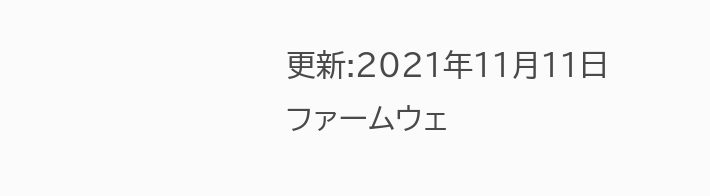更新:2021年11月11日
ファームウェ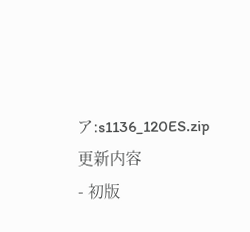ア:s1136_120ES.zip
更新内容
- 初版